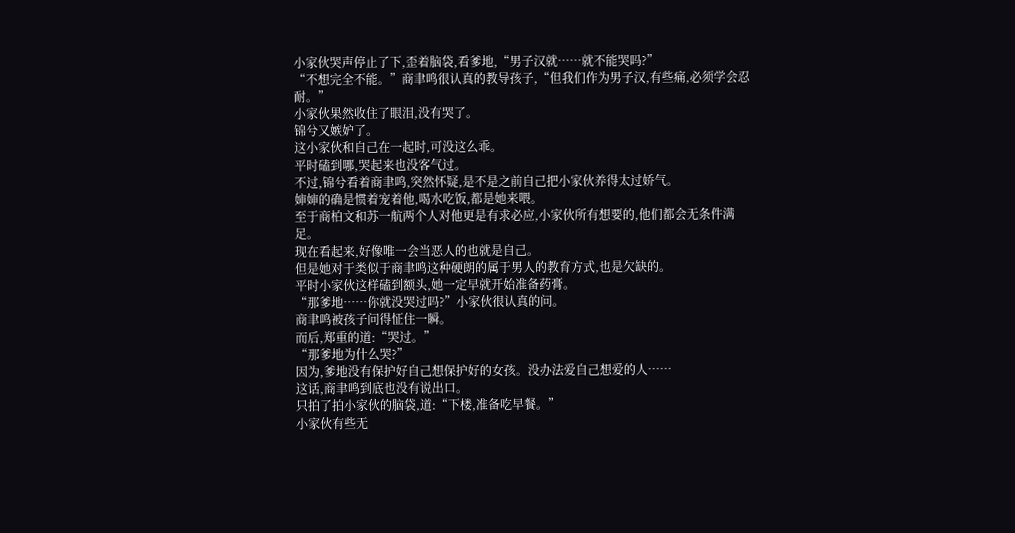小家伙哭声停止了下,歪着脑袋,看爹地,“男子汉就……就不能哭吗?”
“不想完全不能。”商聿鸣很认真的教导孩子,“但我们作为男子汉,有些痛,必须学会忍耐。”
小家伙果然收住了眼泪,没有哭了。
锦兮又嫉妒了。
这小家伙和自己在一起时,可没这么乖。
平时磕到哪,哭起来也没客气过。
不过,锦兮看着商聿鸣,突然怀疑,是不是之前自己把小家伙养得太过娇气。
婶婶的确是惯着宠着他,喝水吃饭,都是她来喂。
至于商柏文和苏一航两个人对他更是有求必应,小家伙所有想要的,他们都会无条件满足。
现在看起来,好像唯一会当恶人的也就是自己。
但是她对于类似于商聿鸣这种硬朗的属于男人的教育方式,也是欠缺的。
平时小家伙这样磕到额头,她一定早就开始准备药膏。
“那爹地……你就没哭过吗?”小家伙很认真的问。
商聿鸣被孩子问得怔住一瞬。
而后,郑重的道:“哭过。”
“那爹地为什么哭?”
因为,爹地没有保护好自己想保护好的女孩。没办法爱自己想爱的人……
这话,商聿鸣到底也没有说出口。
只拍了拍小家伙的脑袋,道:“下楼,准备吃早餐。”
小家伙有些无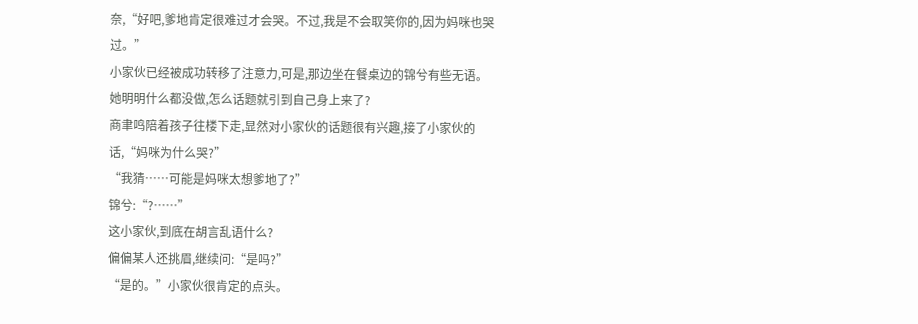奈,“好吧,爹地肯定很难过才会哭。不过,我是不会取笑你的,因为妈咪也哭过。”
小家伙已经被成功转移了注意力,可是,那边坐在餐桌边的锦兮有些无语。
她明明什么都没做,怎么话题就引到自己身上来了?
商聿鸣陪着孩子往楼下走,显然对小家伙的话题很有兴趣,接了小家伙的话,“妈咪为什么哭?”
“我猜……可能是妈咪太想爹地了?”
锦兮:“?……”
这小家伙,到底在胡言乱语什么?
偏偏某人还挑眉,继续问:“是吗?”
“是的。”小家伙很肯定的点头。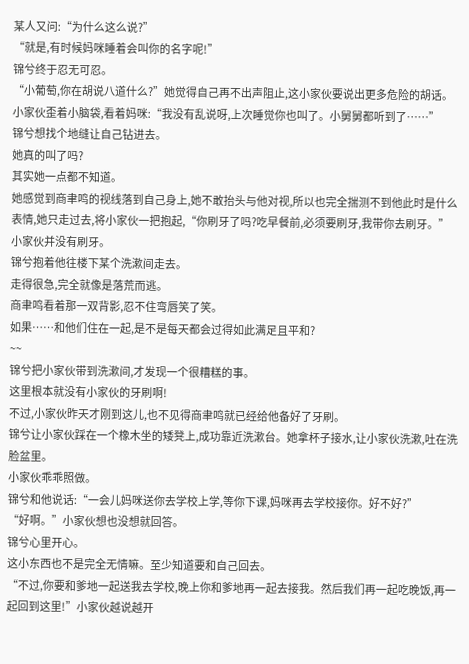某人又问:“为什么这么说?”
“就是,有时候妈咪睡着会叫你的名字呢!”
锦兮终于忍无可忍。
“小葡萄,你在胡说八道什么?”她觉得自己再不出声阻止,这小家伙要说出更多危险的胡话。
小家伙歪着小脑袋,看着妈咪:“我没有乱说呀,上次睡觉你也叫了。小舅舅都听到了……”
锦兮想找个地缝让自己钻进去。
她真的叫了吗?
其实她一点都不知道。
她感觉到商聿鸣的视线落到自己身上,她不敢抬头与他对视,所以也完全揣测不到他此时是什么表情,她只走过去,将小家伙一把抱起,“你刷牙了吗?吃早餐前,必须要刷牙,我带你去刷牙。”
小家伙并没有刷牙。
锦兮抱着他往楼下某个洗漱间走去。
走得很急,完全就像是落荒而逃。
商聿鸣看着那一双背影,忍不住弯唇笑了笑。
如果……和他们住在一起,是不是每天都会过得如此满足且平和?
~~
锦兮把小家伙带到洗漱间,才发现一个很糟糕的事。
这里根本就没有小家伙的牙刷啊!
不过,小家伙昨天才刚到这儿,也不见得商聿鸣就已经给他备好了牙刷。
锦兮让小家伙踩在一个橡木坐的矮凳上,成功靠近洗漱台。她拿杯子接水,让小家伙洗漱,吐在洗脸盆里。
小家伙乖乖照做。
锦兮和他说话:“一会儿妈咪送你去学校上学,等你下课,妈咪再去学校接你。好不好?”
“好啊。”小家伙想也没想就回答。
锦兮心里开心。
这小东西也不是完全无情嘛。至少知道要和自己回去。
“不过,你要和爹地一起送我去学校,晚上你和爹地再一起去接我。然后我们再一起吃晚饭,再一起回到这里!”小家伙越说越开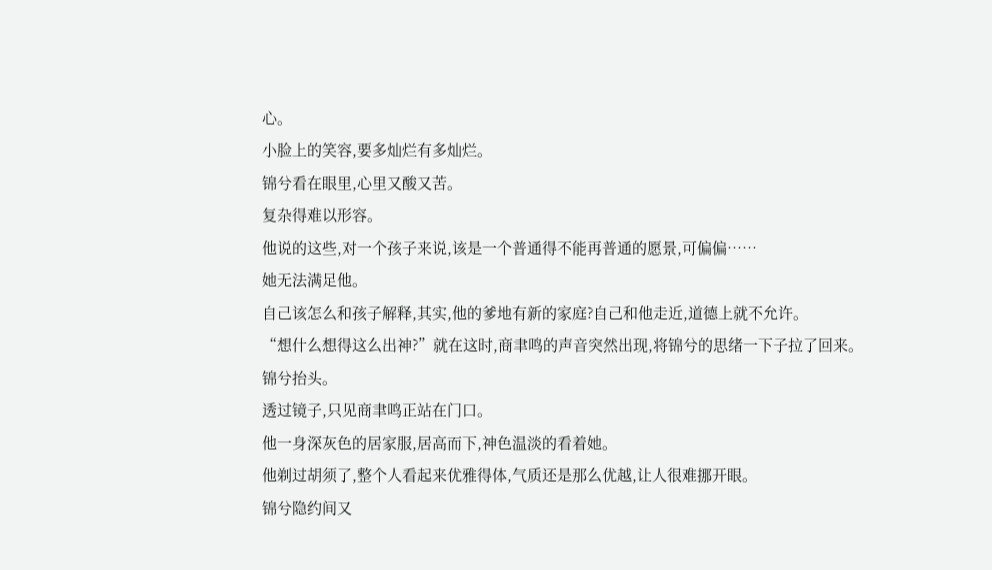心。
小脸上的笑容,要多灿烂有多灿烂。
锦兮看在眼里,心里又酸又苦。
复杂得难以形容。
他说的这些,对一个孩子来说,该是一个普通得不能再普通的愿景,可偏偏……
她无法满足他。
自己该怎么和孩子解释,其实,他的爹地有新的家庭?自己和他走近,道德上就不允许。
“想什么想得这么出神?”就在这时,商聿鸣的声音突然出现,将锦兮的思绪一下子拉了回来。
锦兮抬头。
透过镜子,只见商聿鸣正站在门口。
他一身深灰色的居家服,居高而下,神色温淡的看着她。
他剃过胡须了,整个人看起来优雅得体,气质还是那么优越,让人很难挪开眼。
锦兮隐约间又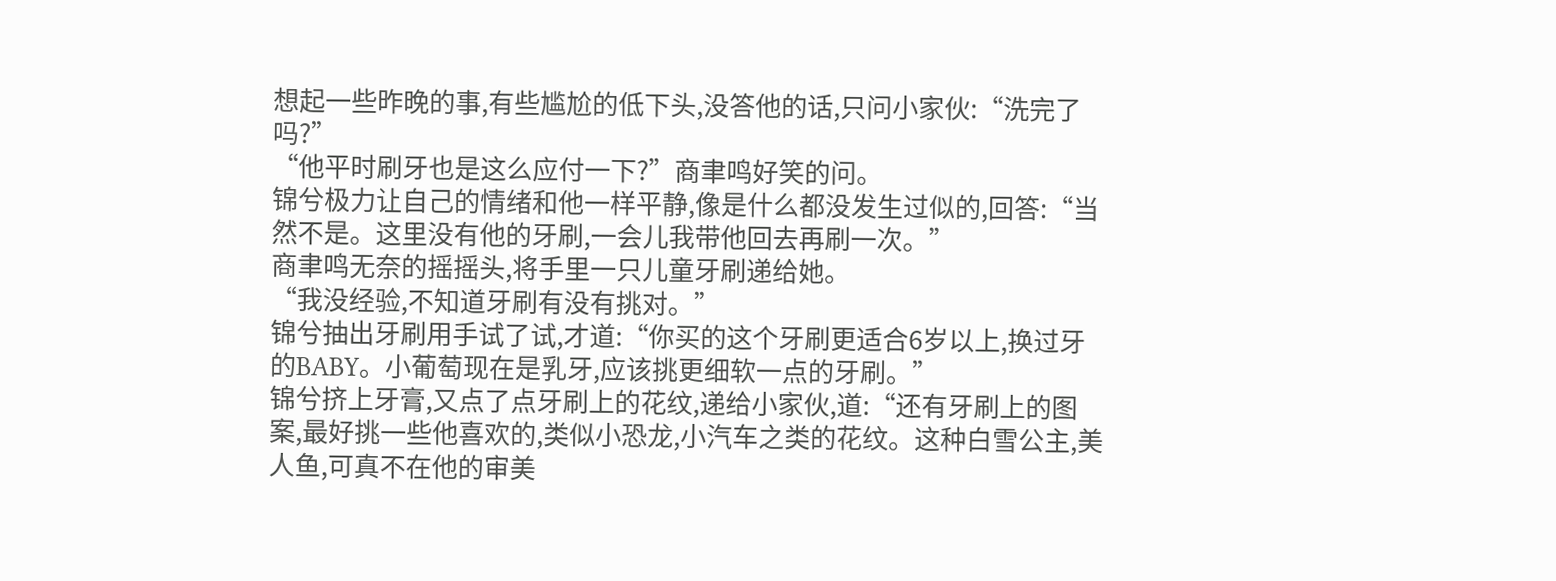想起一些昨晚的事,有些尴尬的低下头,没答他的话,只问小家伙:“洗完了吗?”
“他平时刷牙也是这么应付一下?”商聿鸣好笑的问。
锦兮极力让自己的情绪和他一样平静,像是什么都没发生过似的,回答:“当然不是。这里没有他的牙刷,一会儿我带他回去再刷一次。”
商聿鸣无奈的摇摇头,将手里一只儿童牙刷递给她。
“我没经验,不知道牙刷有没有挑对。”
锦兮抽出牙刷用手试了试,才道:“你买的这个牙刷更适合6岁以上,换过牙的BABY。小葡萄现在是乳牙,应该挑更细软一点的牙刷。”
锦兮挤上牙膏,又点了点牙刷上的花纹,递给小家伙,道:“还有牙刷上的图案,最好挑一些他喜欢的,类似小恐龙,小汽车之类的花纹。这种白雪公主,美人鱼,可真不在他的审美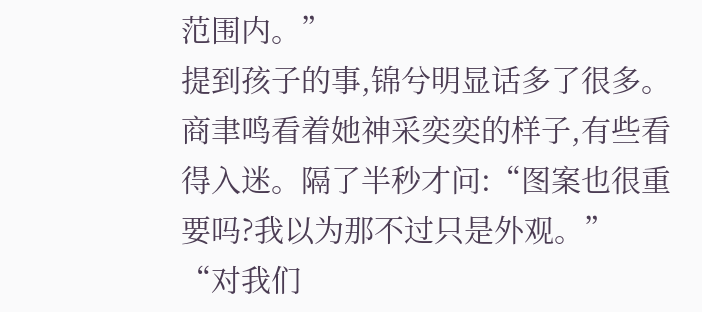范围内。”
提到孩子的事,锦兮明显话多了很多。
商聿鸣看着她神采奕奕的样子,有些看得入迷。隔了半秒才问:“图案也很重要吗?我以为那不过只是外观。”
“对我们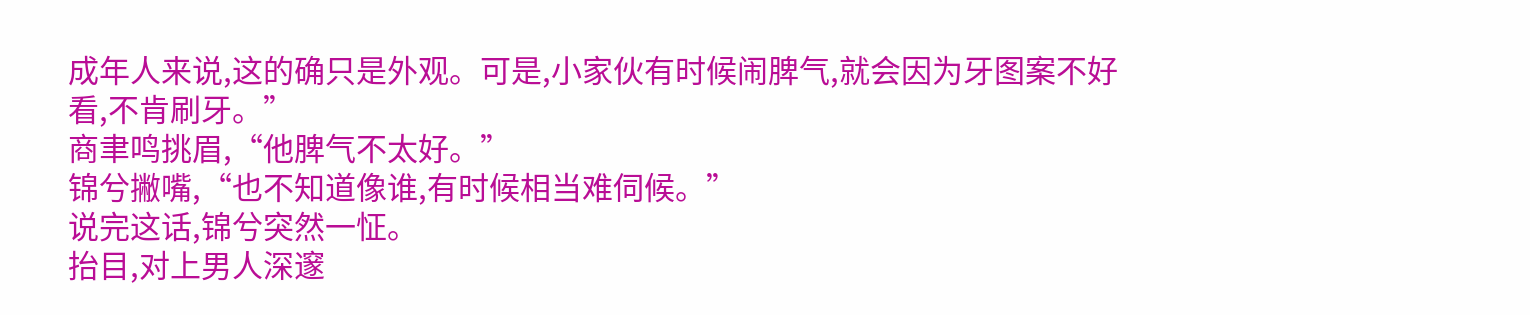成年人来说,这的确只是外观。可是,小家伙有时候闹脾气,就会因为牙图案不好看,不肯刷牙。”
商聿鸣挑眉,“他脾气不太好。”
锦兮撇嘴,“也不知道像谁,有时候相当难伺候。”
说完这话,锦兮突然一怔。
抬目,对上男人深邃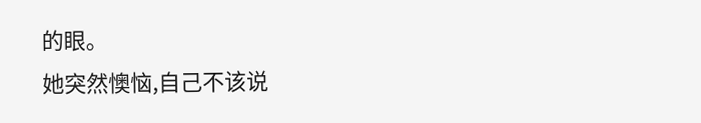的眼。
她突然懊恼,自己不该说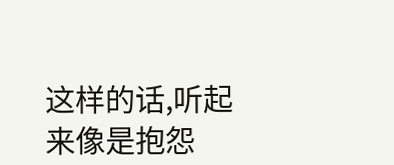这样的话,听起来像是抱怨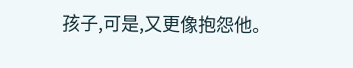孩子,可是,又更像抱怨他。